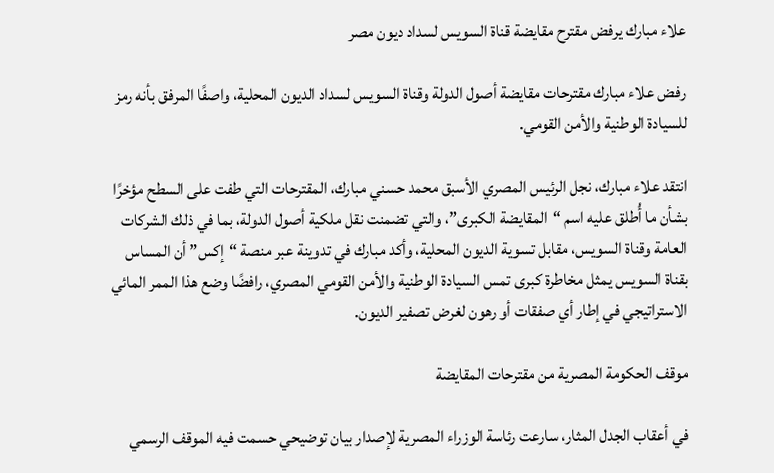علاء مبارك يرفض مقترح مقايضة قناة السويس لسداد ديون مصر

رفض علاء مبارك مقترحات مقايضة أصول الدولة وقناة السويس لسداد الديون المحلية، واصفًا المرفق بأنه رمز للسيادة الوطنية والأمن القومي.

انتقد علاء مبارك، نجل الرئيس المصري الأسبق محمد حسني مبارك، المقترحات التي طفت على السطح مؤخرًا بشأن ما أُطلق عليه اسم “المقايضة الكبرى”، والتي تضمنت نقل ملكية أصول الدولة، بما في ذلك الشركات العامة وقناة السويس، مقابل تسوية الديون المحلية، وأكد مبارك في تدوينة عبر منصة “إكس” أن المساس بقناة السويس يمثل مخاطرة كبرى تمس السيادة الوطنية والأمن القومي المصري، رافضًا وضع هذا الممر المائي الاستراتيجي في إطار أي صفقات أو رهون لغرض تصفير الديون.

موقف الحكومة المصرية من مقترحات المقايضة

في أعقاب الجدل المثار، سارعت رئاسة الوزراء المصرية لإصدار بيان توضيحي حسمت فيه الموقف الرسمي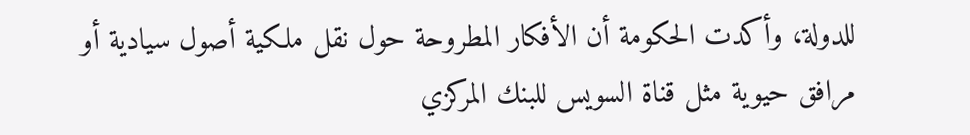للدولة، وأكدت الحكومة أن الأفكار المطروحة حول نقل ملكية أصول سيادية أو مرافق حيوية مثل قناة السويس للبنك المركزي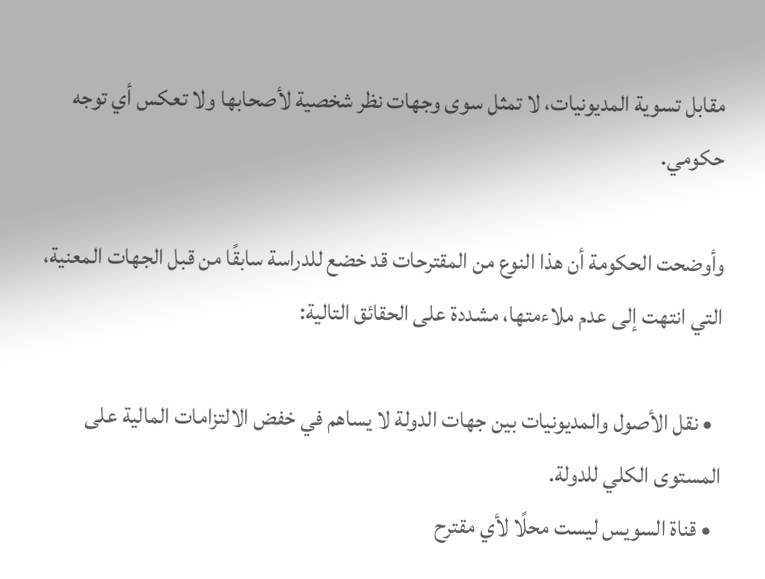مقابل تسوية المديونيات، لا تمثل سوى وجهات نظر شخصية لأصحابها ولا تعكس أي توجه حكومي.

وأوضحت الحكومة أن هذا النوع من المقترحات قد خضع للدراسة سابقًا من قبل الجهات المعنية، التي انتهت إلى عدم ملاءمتها، مشددة على الحقائق التالية:

  • نقل الأصول والمديونيات بين جهات الدولة لا يساهم في خفض الالتزامات المالية على المستوى الكلي للدولة.
  • قناة السويس ليست محلًا لأي مقترح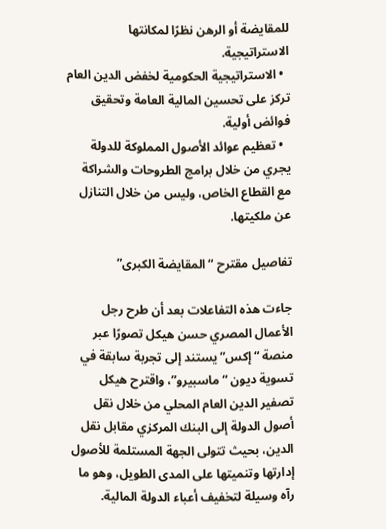للمقايضة أو الرهن نظرًا لمكانتها الاستراتيجية.
  • الاستراتيجية الحكومية لخفض الدين العام تركز على تحسين المالية العامة وتحقيق فوائض أولية.
  • تعظيم عوائد الأصول المملوكة للدولة يجري من خلال برامج الطروحات والشراكة مع القطاع الخاص، وليس من خلال التنازل عن ملكيتها.

تفاصيل مقترح “المقايضة الكبرى”

جاءت هذه التفاعلات بعد أن طرح رجل الأعمال المصري حسن هيكل تصورًا عبر منصة “إكس” يستند إلى تجربة سابقة في تسوية ديون “ماسبيرو”، واقترح هيكل تصفير الدين العام المحلي من خلال نقل أصول الدولة إلى البنك المركزي مقابل نقل الدين، بحيث تتولى الجهة المستلمة للأصول إدارتها وتنميتها على المدى الطويل، وهو ما رآه وسيلة لتخفيف أعباء الدولة المالية.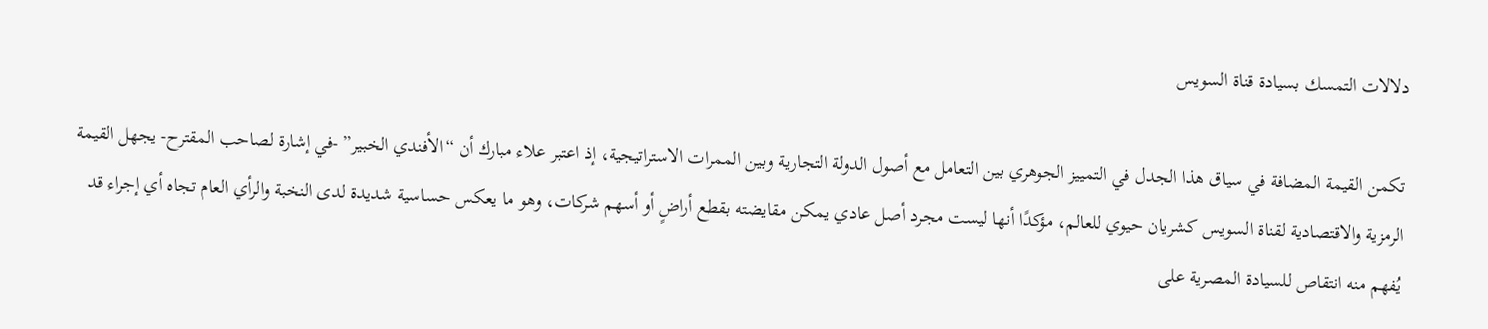دلالات التمسك بسيادة قناة السويس

تكمن القيمة المضافة في سياق هذا الجدل في التمييز الجوهري بين التعامل مع أصول الدولة التجارية وبين الممرات الاستراتيجية، إذ اعتبر علاء مبارك أن “الأفندي الخبير” -في إشارة لصاحب المقترح- يجهل القيمة الرمزية والاقتصادية لقناة السويس كشريان حيوي للعالم، مؤكدًا أنها ليست مجرد أصل عادي يمكن مقايضته بقطع أراضٍ أو أسهم شركات، وهو ما يعكس حساسية شديدة لدى النخبة والرأي العام تجاه أي إجراء قد يُفهم منه انتقاص للسيادة المصرية على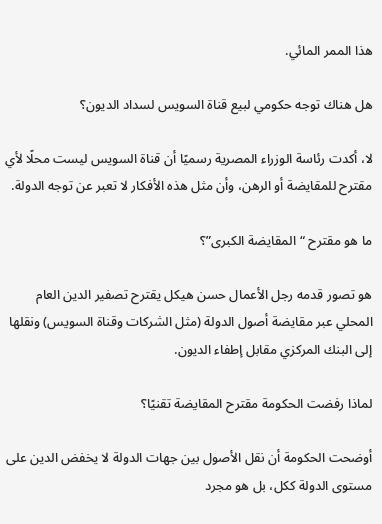هذا الممر المائي.

هل هناك توجه حكومي لبيع قناة السويس لسداد الديون؟

لا، أكدت رئاسة الوزراء المصرية رسميًا أن قناة السويس ليست محلًا لأي مقترح للمقايضة أو الرهن، وأن مثل هذه الأفكار لا تعبر عن توجه الدولة.

ما هو مقترح “المقايضة الكبرى”؟

هو تصور قدمه رجل الأعمال حسن هيكل يقترح تصفير الدين العام المحلي عبر مقايضة أصول الدولة (مثل الشركات وقناة السويس) ونقلها إلى البنك المركزي مقابل إطفاء الديون.

لماذا رفضت الحكومة مقترح المقايضة تقنيًا؟

أوضحت الحكومة أن نقل الأصول بين جهات الدولة لا يخفض الدين على مستوى الدولة ككل، بل هو مجرد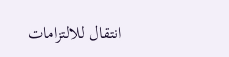انتقال للالتزامات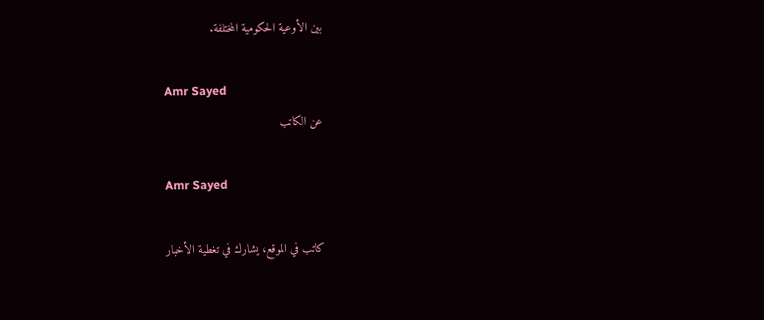بين الأوعية الحكومية المختلفة.

Amr Sayed
عن الكاتب

Amr Sayed

كاتب في الموقع، يشارك في تغطية الأخبار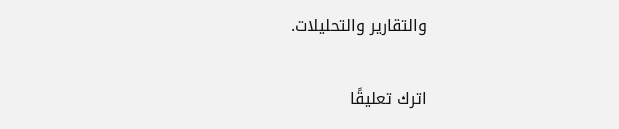والتقارير والتحليلات.

اترك تعليقًا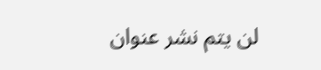لن يتم نشر عنوان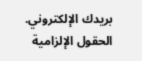بريدك الإلكتروني. الحقول الإلزامية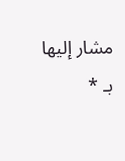مشار إليها بـ *